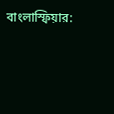বাংলাস্ফিয়ার: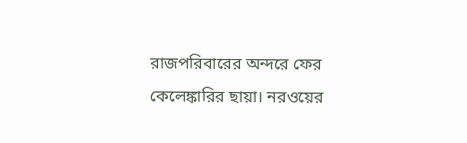রাজপরিবারের অন্দরে ফের কেলেঙ্কারির ছায়া। নরওয়ের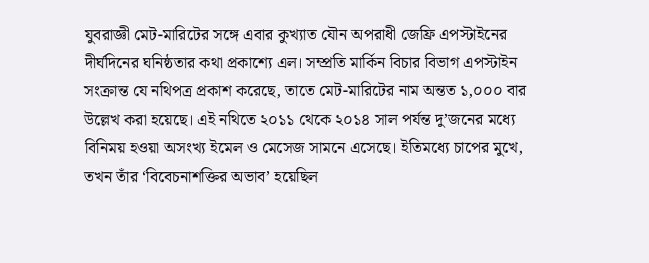যুবরাজ্ঞী মেট-মারিটের সঙ্গে এবার কুখ্যাত যৌন অপরাধী জেফ্রি এপস্টাইনের দীর্ঘদিনের ঘনিষ্ঠতার কথা প্রকাশ্যে এল। সম্প্রতি মার্কিন বিচার বিভাগ এপস্টাইন সংক্রান্ত যে নথিপত্র প্রকাশ করেছে, তাতে মেট-মারিটের নাম অন্তত ১,০০০ বার উল্লেখ করা হয়েছে। এই নথিতে ২০১১ থেকে ২০১৪ সাল পর্যন্ত দু’জনের মধ্যে বিনিময় হওয়া অসংখ্য ইমেল ও মেসেজ সামনে এসেছে। ইতিমধ্যে চাপের মুখে, তখন তাঁর ‘বিবেচনাশক্তির অভাব’ হয়েছিল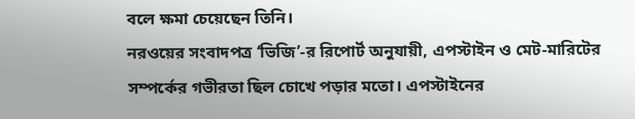বলে ক্ষমা চেয়েছেন তিনি।
নরওয়ের সংবাদপত্র ‘ভিজি’-র রিপোর্ট অনুযায়ী, এপস্টাইন ও মেট-মারিটের সম্পর্কের গভীরতা ছিল চোখে পড়ার মতো। এপস্টাইনের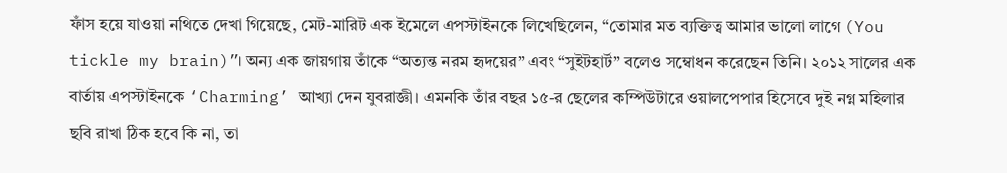ফাঁস হয়ে যাওয়া নথিতে দেখা গিয়েছে, মেট-মারিট এক ইমেলে এপস্টাইনকে লিখেছিলেন, “তোমার মত ব্যক্তিত্ব আমার ভালো লাগে (You tickle my brain)”। অন্য এক জায়গায় তাঁকে “অত্যন্ত নরম হৃদয়ের” এবং “সুইটহার্ট” বলেও সম্বোধন করেছেন তিনি। ২০১২ সালের এক বার্তায় এপস্টাইনকে ‘Charming’ আখ্যা দেন যুবরাজ্ঞী। এমনকি তাঁর বছর ১৫-র ছেলের কম্পিউটারে ওয়ালপেপার হিসেবে দুই নগ্ন মহিলার ছবি রাখা ঠিক হবে কি না, তা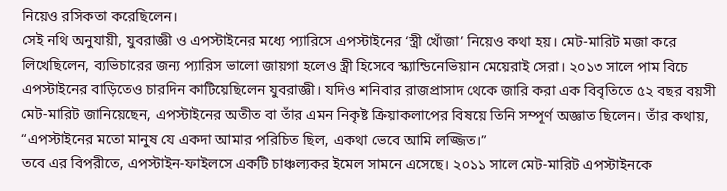নিয়েও রসিকতা করেছিলেন।
সেই নথি অনুযায়ী, যুবরাজ্ঞী ও এপস্টাইনের মধ্যে প্যারিসে এপস্টাইনের ‘স্ত্রী খোঁজা’ নিয়েও কথা হয়। মেট-মারিট মজা করে লিখেছিলেন, ব্যভিচারের জন্য প্যারিস ভালো জায়গা হলেও স্ত্রী হিসেবে স্ক্যান্ডিনেভিয়ান মেয়েরাই সেরা। ২০১৩ সালে পাম বিচে এপস্টাইনের বাড়িতেও চারদিন কাটিয়েছিলেন যুবরাজ্ঞী। যদিও শনিবার রাজপ্রাসাদ থেকে জারি করা এক বিবৃতিতে ৫২ বছর বয়সী মেট-মারিট জানিয়েছেন, এপস্টাইনের অতীত বা তাঁর এমন নিকৃষ্ট ক্রিয়াকলাপের বিষয়ে তিনি সম্পূর্ণ অজ্ঞাত ছিলেন। তাঁর কথায়, “এপস্টাইনের মতো মানুষ যে একদা আমার পরিচিত ছিল, একথা ভেবে আমি লজ্জিত।”
তবে এর বিপরীতে, এপস্টাইন-ফাইলসে একটি চাঞ্চল্যকর ইমেল সামনে এসেছে। ২০১১ সালে মেট-মারিট এপস্টাইনকে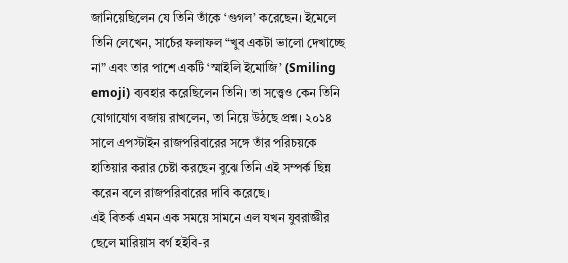জানিয়েছিলেন যে তিনি তাঁকে ‘গুগল’ করেছেন। ইমেলে তিনি লেখেন, সার্চের ফলাফল “খুব একটা ভালো দেখাচ্ছে না” এবং তার পাশে একটি ‘স্মাইলি ইমোজি’ (Smiling emoji) ব্যবহার করেছিলেন তিনি। তা সত্ত্বেও কেন তিনি যোগাযোগ বজায় রাখলেন, তা নিয়ে উঠছে প্রশ্ন। ২০১৪ সালে এপস্টাইন রাজপরিবারের সঙ্গে তাঁর পরিচয়কে হাতিয়ার করার চেষ্টা করছেন বুঝে তিনি এই সম্পর্ক ছিন্ন করেন বলে রাজপরিবারের দাবি করেছে।
এই বিতর্ক এমন এক সময়ে সামনে এল যখন যুবরাজ্ঞীর ছেলে মারিয়াস বর্গ হইবি-র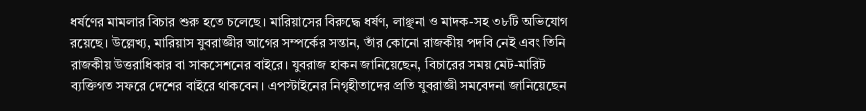ধর্ষণের মামলার বিচার শুরু হতে চলেছে। মারিয়াসের বিরুদ্ধে ধর্ষণ, লাঞ্ছনা ও মাদক-সহ ৩৮টি অভিযোগ রয়েছে। উল্লেখ্য, মারিয়াস যুবরাজ্ঞীর আগের সম্পর্কের সন্তান, তাঁর কোনো রাজকীয় পদবি নেই এবং তিনি রাজকীয় উত্তরাধিকার বা সাকসেশনের বাইরে। যুবরাজ হাকন জানিয়েছেন, বিচারের সময় মেট-মারিট ব্যক্তিগত সফরে দেশের বাইরে থাকবেন। এপস্টাইনের নিগৃহীতাদের প্রতি যুবরাজ্ঞী সমবেদনা জানিয়েছেন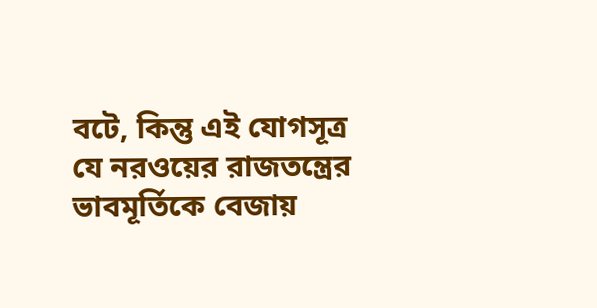বটে, কিন্তু এই যোগসূত্র যে নরওয়ের রাজতন্ত্রের ভাবমূর্তিকে বেজায়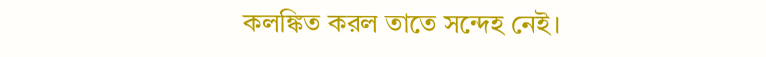কলঙ্কিত করল তাতে সন্দেহ নেই।